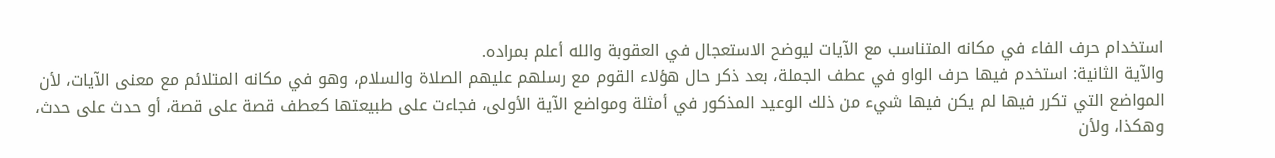استخدام حرف الفاء في مكانه المتناسب مع الآيات ليوضح الاستعجال في العقوبة والله أعلم بمراده.
والآية الثانية: استخدم فيها حرف الواو في عطف الجملة، بعد ذكر حال هؤلاء القوم مع رسلهم عليهم الصلاة والسلام، وهو في مكانه المتلائم مع معنى الآيات، لأن المواضع التي تكرر فيها لم يكن فيها شيء من ذلك الوعيد المذكور في أمثلة ومواضع الآية الأولى، فجاءت على طبيعتها كعطف قصة على قصة، أو حدث على حدث، وهكذا، ولأن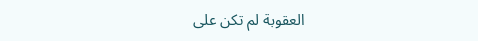العقوبة لم تكن على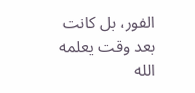الفور، بل كانت بعد وقت يعلمه الله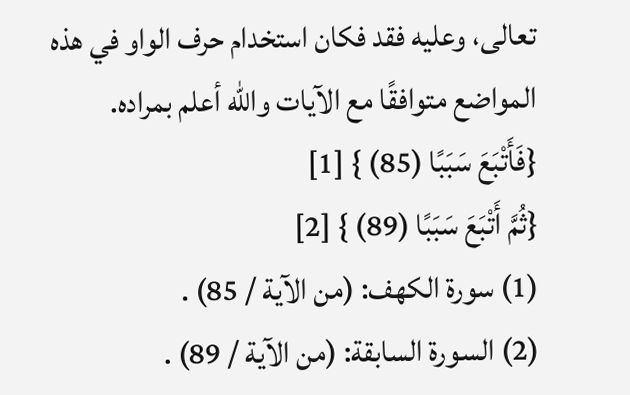تعالى، وعليه فقد فكان استخدام حرف الواو في هذه المواضع متوافقًا مع الآيات والله أعلم بمراده.
{فَأَتْبَعَ سَبَبًا (85) } [1]
{ثُمَّ أَتْبَعَ سَبَبًا (89) } [2]
(1) سورة الكهف: (من الآية / 85) .
(2) السورة السابقة: (من الآية / 89) .